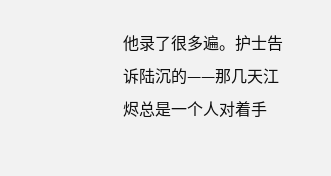他录了很多遍。护士告诉陆沉的——那几天江烬总是一个人对着手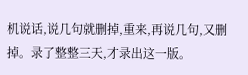机说话,说几句就删掉,重来,再说几句,又删掉。录了整整三天,才录出这一版。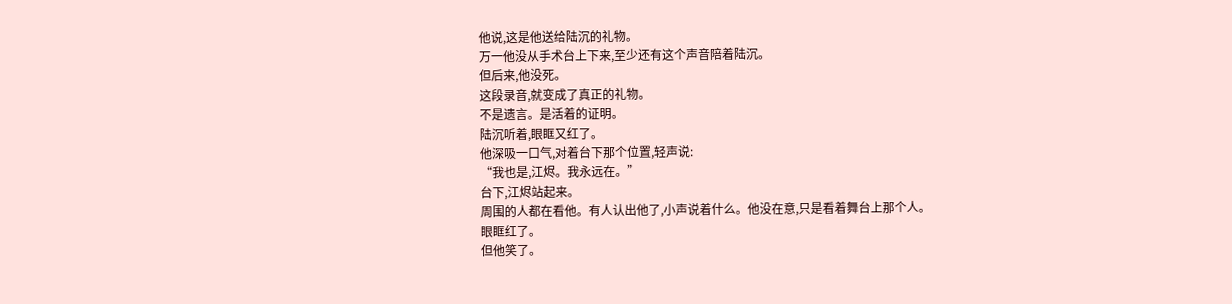他说,这是他送给陆沉的礼物。
万一他没从手术台上下来,至少还有这个声音陪着陆沉。
但后来,他没死。
这段录音,就变成了真正的礼物。
不是遗言。是活着的证明。
陆沉听着,眼眶又红了。
他深吸一口气,对着台下那个位置,轻声说:
“我也是,江烬。我永远在。”
台下,江烬站起来。
周围的人都在看他。有人认出他了,小声说着什么。他没在意,只是看着舞台上那个人。
眼眶红了。
但他笑了。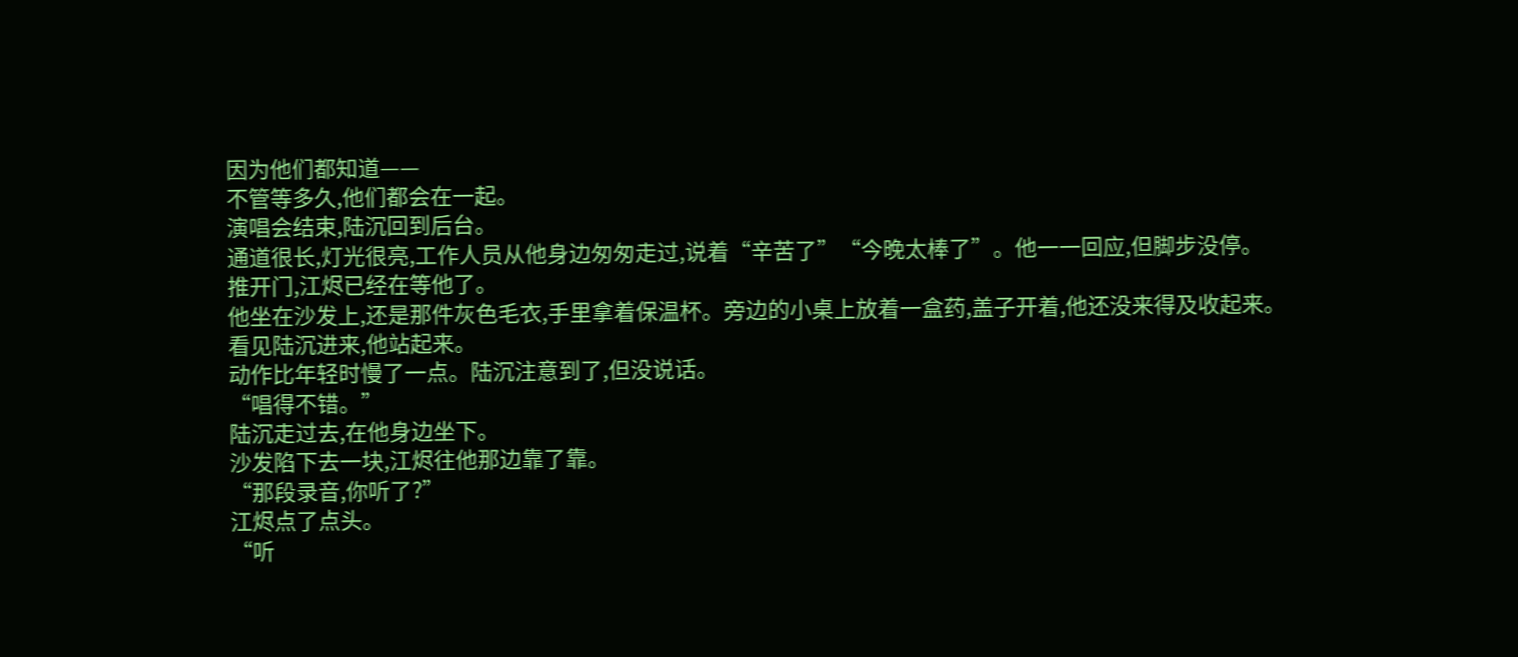因为他们都知道——
不管等多久,他们都会在一起。
演唱会结束,陆沉回到后台。
通道很长,灯光很亮,工作人员从他身边匆匆走过,说着“辛苦了”“今晚太棒了”。他一一回应,但脚步没停。
推开门,江烬已经在等他了。
他坐在沙发上,还是那件灰色毛衣,手里拿着保温杯。旁边的小桌上放着一盒药,盖子开着,他还没来得及收起来。
看见陆沉进来,他站起来。
动作比年轻时慢了一点。陆沉注意到了,但没说话。
“唱得不错。”
陆沉走过去,在他身边坐下。
沙发陷下去一块,江烬往他那边靠了靠。
“那段录音,你听了?”
江烬点了点头。
“听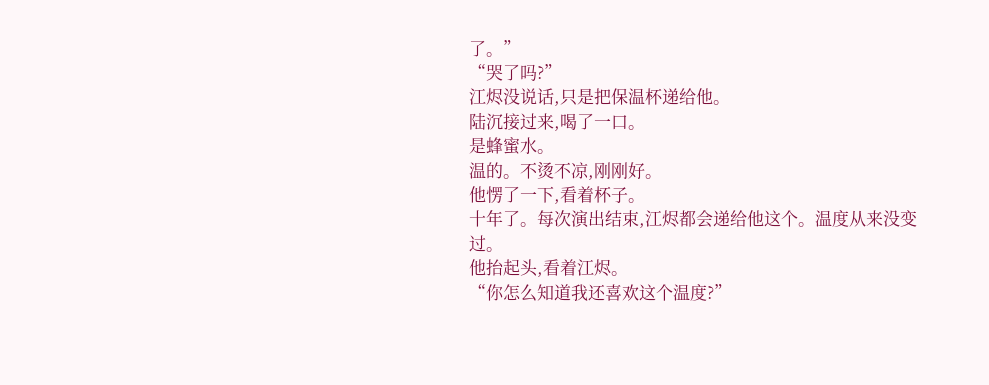了。”
“哭了吗?”
江烬没说话,只是把保温杯递给他。
陆沉接过来,喝了一口。
是蜂蜜水。
温的。不烫不凉,刚刚好。
他愣了一下,看着杯子。
十年了。每次演出结束,江烬都会递给他这个。温度从来没变过。
他抬起头,看着江烬。
“你怎么知道我还喜欢这个温度?”